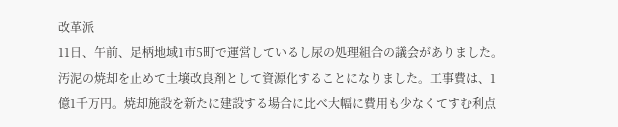改革派
11日、午前、足柄地域1市5町で運営しているし尿の処理組合の議会がありました。汚泥の焼却を止めて土壌改良剤として資源化することになりました。工事費は、1億1千万円。焼却施設を新たに建設する場合に比べ大幅に費用も少なくてすむ利点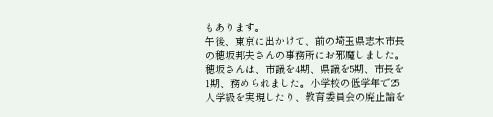もあります。
午後、東京に出かけて、前の埼玉県志木市長の穂坂邦夫さんの事務所にお邪魔しました。穂坂さんは、市議を4期、県議を5期、市長を1期、務められました。小学校の低学年で25人学級を実現したり、教育委員会の廃止論を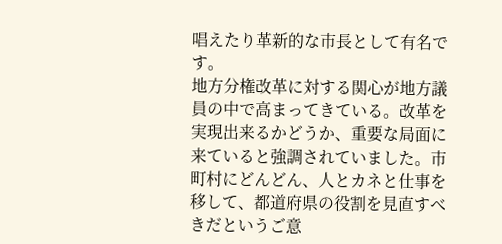唱えたり革新的な市長として有名です。
地方分権改革に対する関心が地方議員の中で高まってきている。改革を実現出来るかどうか、重要な局面に来ていると強調されていました。市町村にどんどん、人とカネと仕事を移して、都道府県の役割を見直すべきだというご意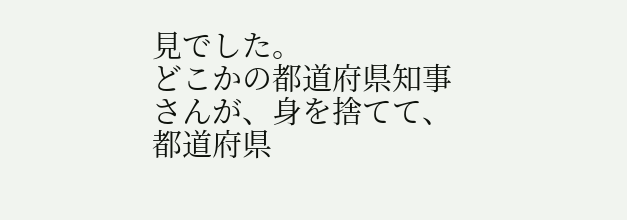見でした。
どこかの都道府県知事さんが、身を捨てて、都道府県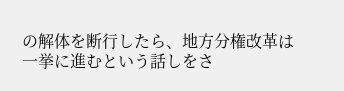の解体を断行したら、地方分権改革は一挙に進むという話しをさ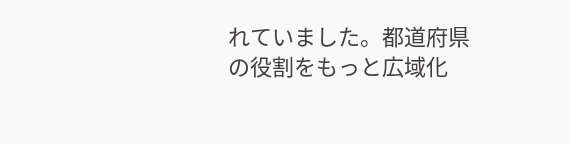れていました。都道府県の役割をもっと広域化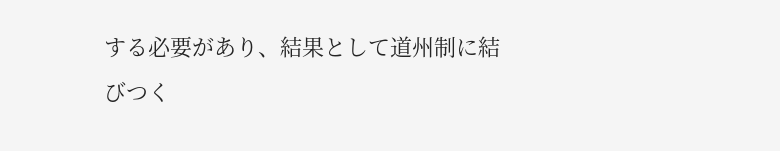する必要があり、結果として道州制に結びつく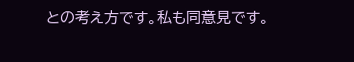との考え方です。私も同意見です。